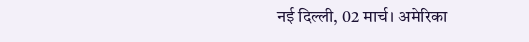नई दिल्ली, 02 मार्च। अमेरिका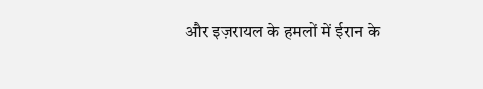और इज़रायल के हमलों में ईरान के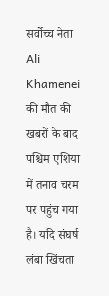सर्वोच्च नेता Ali Khamenei की मौत की खबरों के बाद पश्चिम एशिया में तनाव चरम पर पहुंच गया है। यदि संघर्ष लंबा खिंचता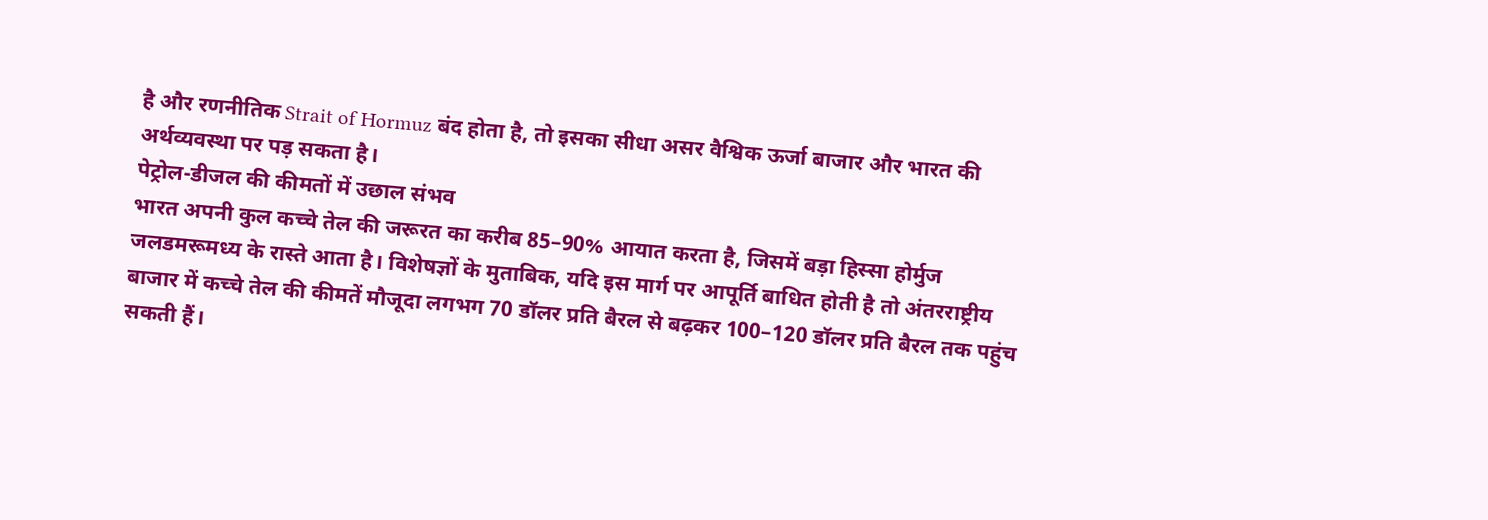है और रणनीतिक Strait of Hormuz बंद होता है, तो इसका सीधा असर वैश्विक ऊर्जा बाजार और भारत की अर्थव्यवस्था पर पड़ सकता है।
पेट्रोल-डीजल की कीमतों में उछाल संभव
भारत अपनी कुल कच्चे तेल की जरूरत का करीब 85–90% आयात करता है, जिसमें बड़ा हिस्सा होर्मुज जलडमरूमध्य के रास्ते आता है। विशेषज्ञों के मुताबिक, यदि इस मार्ग पर आपूर्ति बाधित होती है तो अंतरराष्ट्रीय बाजार में कच्चे तेल की कीमतें मौजूदा लगभग 70 डॉलर प्रति बैरल से बढ़कर 100–120 डॉलर प्रति बैरल तक पहुंच सकती हैं।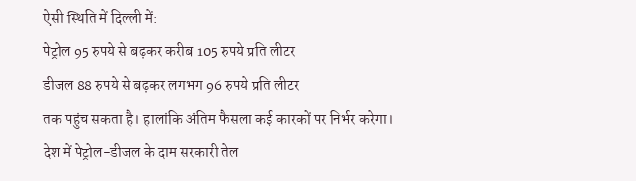ऐसी स्थिति में दिल्ली में:
पेट्रोल 95 रुपये से बढ़कर करीब 105 रुपये प्रति लीटर
डीजल 88 रुपये से बढ़कर लगभग 96 रुपये प्रति लीटर
तक पहुंच सकता है। हालांकि अंतिम फैसला कई कारकों पर निर्भर करेगा।
देश में पेट्रोल-डीजल के दाम सरकारी तेल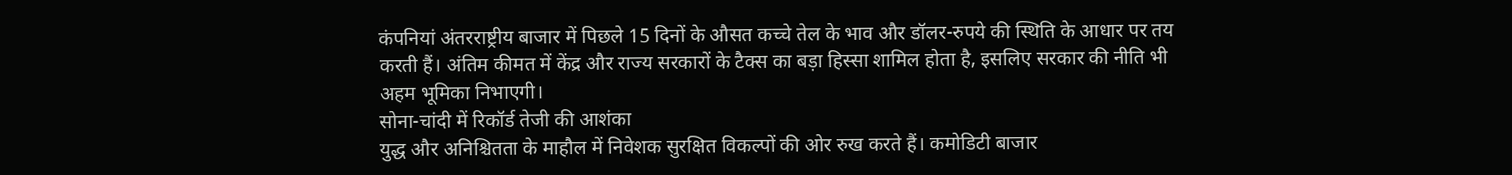कंपनियां अंतरराष्ट्रीय बाजार में पिछले 15 दिनों के औसत कच्चे तेल के भाव और डॉलर-रुपये की स्थिति के आधार पर तय करती हैं। अंतिम कीमत में केंद्र और राज्य सरकारों के टैक्स का बड़ा हिस्सा शामिल होता है, इसलिए सरकार की नीति भी अहम भूमिका निभाएगी।
सोना-चांदी में रिकॉर्ड तेजी की आशंका
युद्ध और अनिश्चितता के माहौल में निवेशक सुरक्षित विकल्पों की ओर रुख करते हैं। कमोडिटी बाजार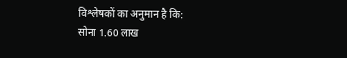विश्लेषकों का अनुमान है कि:
सोना 1.60 लाख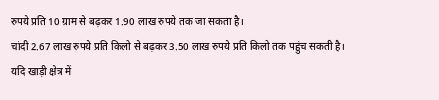रुपये प्रति 10 ग्राम से बढ़कर 1.90 लाख रुपये तक जा सकता है।
चांदी 2.67 लाख रुपये प्रति किलो से बढ़कर 3.50 लाख रुपये प्रति किलो तक पहुंच सकती है।
यदि खाड़ी क्षेत्र में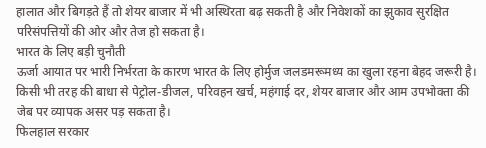हालात और बिगड़ते हैं तो शेयर बाजार में भी अस्थिरता बढ़ सकती है और निवेशकों का झुकाव सुरक्षित परिसंपत्तियों की ओर और तेज हो सकता है।
भारत के लिए बड़ी चुनौती
ऊर्जा आयात पर भारी निर्भरता के कारण भारत के लिए होर्मुज जलडमरूमध्य का खुला रहना बेहद जरूरी है। किसी भी तरह की बाधा से पेट्रोल-डीजल, परिवहन खर्च, महंगाई दर, शेयर बाजार और आम उपभोक्ता की जेब पर व्यापक असर पड़ सकता है।
फिलहाल सरकार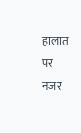हालात पर नजर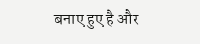बनाए हुए है और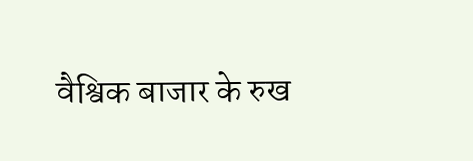वैश्विक बाजार के रुख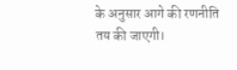के अनुसार आगे की रणनीति तय की जाएगी।